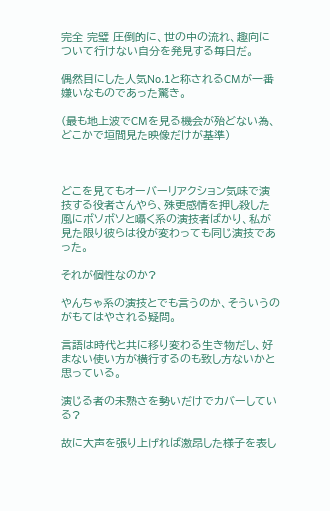完全 完璧 圧倒的に、世の中の流れ、趣向について行けない自分を発見する毎日だ。

偶然目にした人気No.1と称されるCMが一番嫌いなものであった驚き。

(最も地上波でCMを見る機会が殆どない為、どこかで垣間見た映像だけが基準)



どこを見てもオーバーリアクション気味で演技する役者さんやら、殊更感情を押し殺した風にボソボソと囁く系の演技者ばかり、私が見た限り彼らは役が変わっても同じ演技であった。

それが個性なのか?

やんちゃ系の演技とでも言うのか、そういうのがもてはやされる疑問。

言語は時代と共に移り変わる生き物だし、好まない使い方が横行するのも致し方ないかと思っている。

演じる者の未熟さを勢いだけでカバーしている?

故に大声を張り上げれば激昂した様子を表し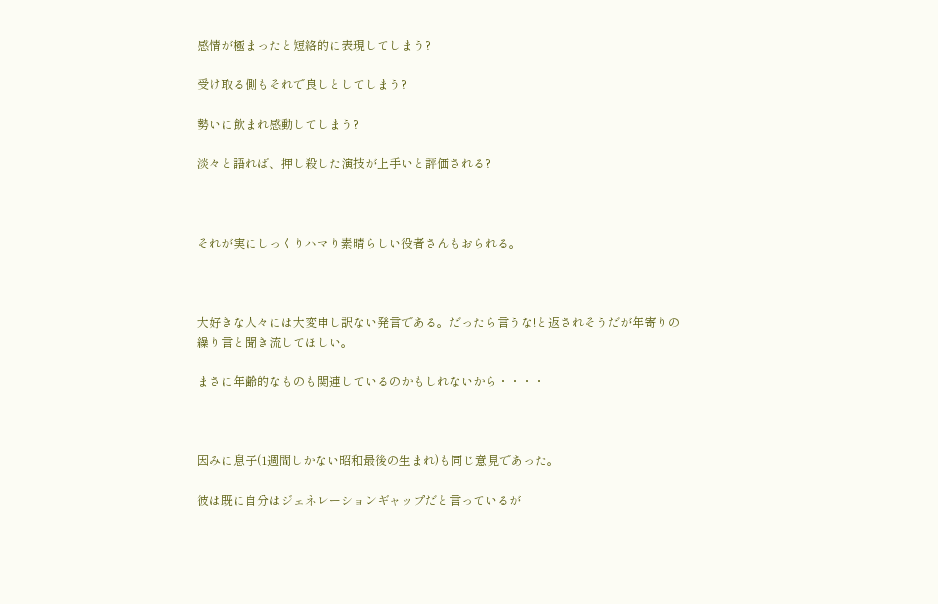感情が極まったと短絡的に表現してしまう?

受け取る側もそれで良しとしてしまう?

勢いに飲まれ感動してしまう?

淡々と語れば、押し殺した演技が上手いと評価される?



それが実にしっくりハマり素晴らしい役者さんもおられる。



大好きな人々には大変申し訳ない発言である。だったら言うな!と返されそうだが年寄りの繰り言と聞き流してほしい。

まさに年齢的なものも関連しているのかもしれないから・・・・



因みに息子(1週間しかない昭和最後の生まれ)も同じ意見であった。

彼は既に自分はジェネレーションギャップだと言っているが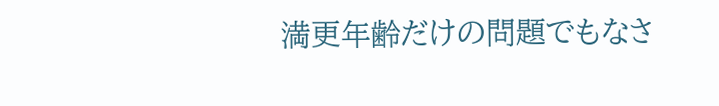満更年齢だけの問題でもなさ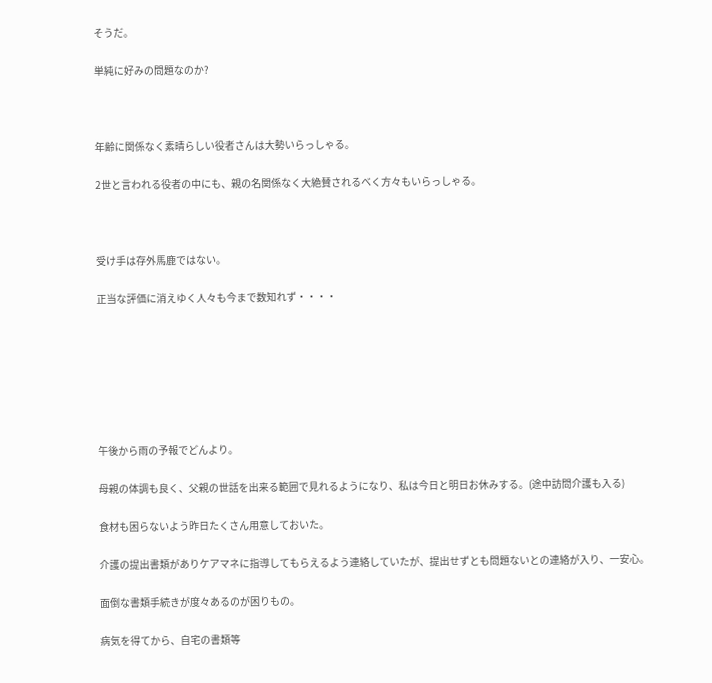そうだ。

単純に好みの問題なのか?



年齢に関係なく素晴らしい役者さんは大勢いらっしゃる。

2世と言われる役者の中にも、親の名関係なく大絶賛されるべく方々もいらっしゃる。



受け手は存外馬鹿ではない。

正当な評価に消えゆく人々も今まで数知れず・・・・







午後から雨の予報でどんより。

母親の体調も良く、父親の世話を出来る範囲で見れるようになり、私は今日と明日お休みする。(途中訪問介護も入る)

食材も困らないよう昨日たくさん用意しておいた。

介護の提出書類がありケアマネに指導してもらえるよう連絡していたが、提出せずとも問題ないとの連絡が入り、一安心。

面倒な書類手続きが度々あるのが困りもの。

病気を得てから、自宅の書類等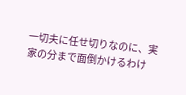一切夫に任せ切りなのに、実家の分まで面倒かけるわけ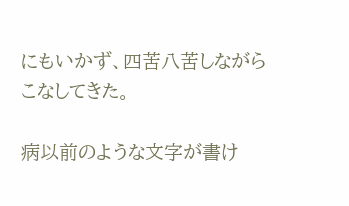にもいかず、四苦八苦しながらこなしてきた。

病以前のような文字が書け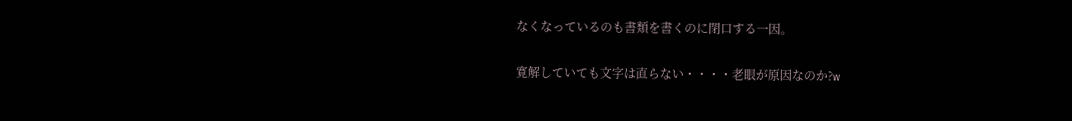なくなっているのも書類を書くのに閉口する一因。

寛解していても文字は直らない・・・・老眼が原因なのか?w